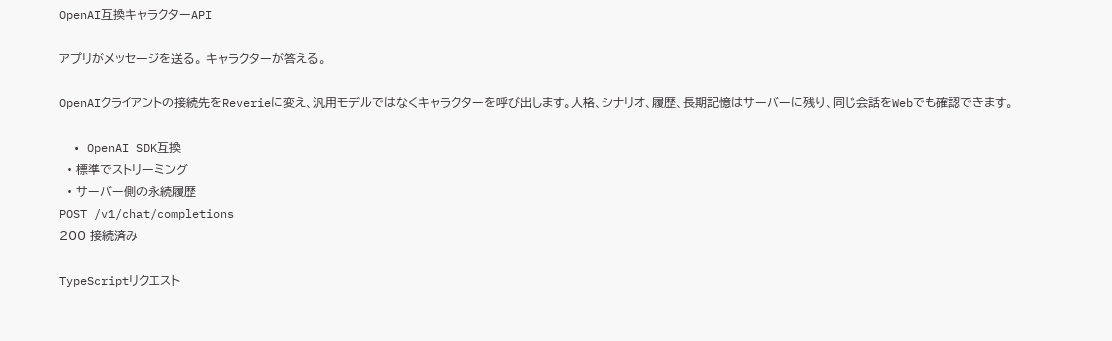OpenAI互換キャラクターAPI

アプリがメッセージを送る。 キャラクターが答える。

OpenAIクライアントの接続先をReverieに変え、汎用モデルではなくキャラクターを呼び出します。人格、シナリオ、履歴、長期記憶はサーバーに残り、同じ会話をWebでも確認できます。

  • OpenAI SDK互換
  • 標準でストリーミング
  • サーバー側の永続履歴
POST /v1/chat/completions
200 接続済み

TypeScriptリクエスト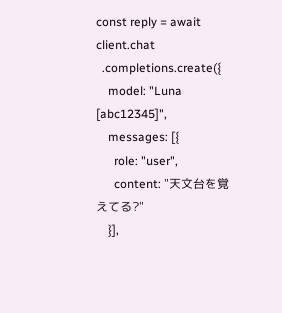const reply = await client.chat
  .completions.create({
    model: "Luna [abc12345]",
    messages: [{
      role: "user",
      content: "天文台を覚えてる?"
    }],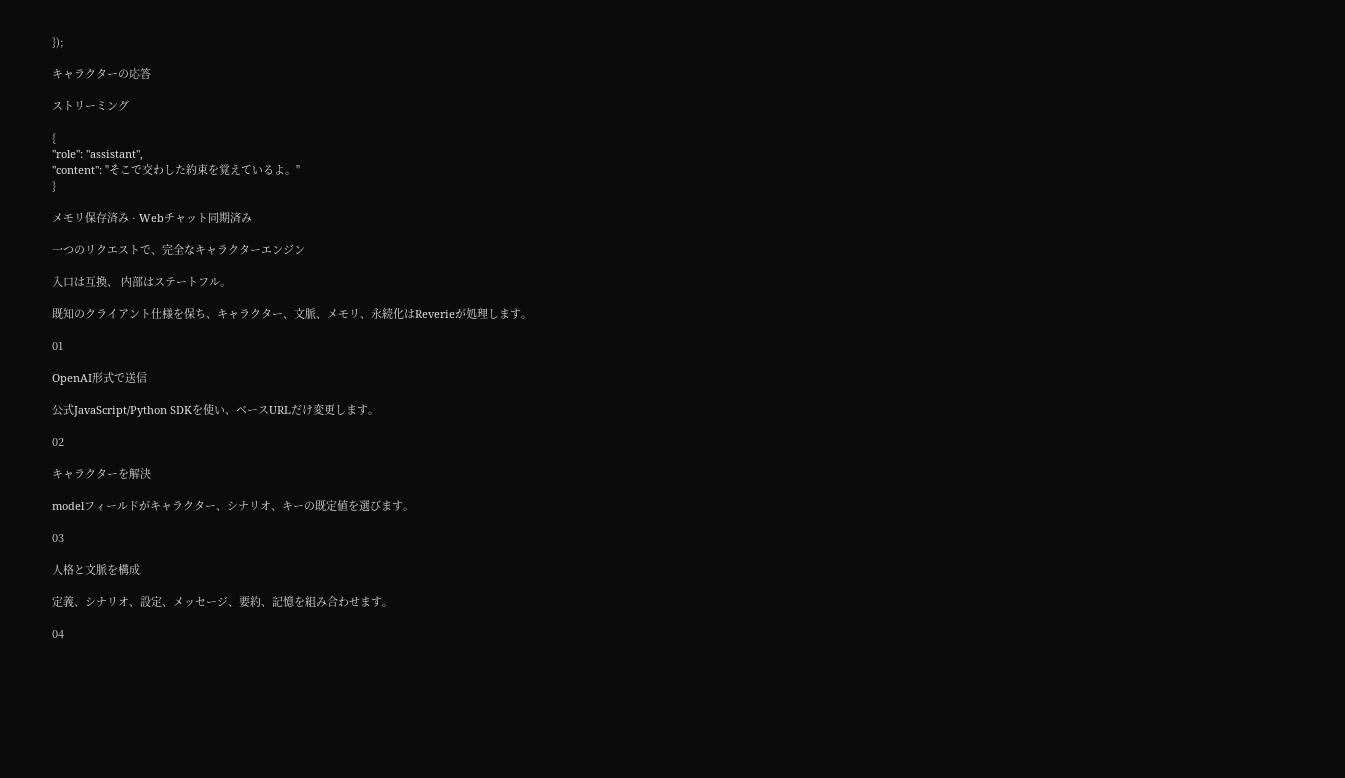});

キャラクターの応答

ストリーミング

{
"role": "assistant",
"content": "そこで交わした約束を覚えているよ。"
}

メモリ保存済み · Webチャット同期済み

一つのリクエストで、完全なキャラクターエンジン

入口は互換、 内部はステートフル。

既知のクライアント仕様を保ち、キャラクター、文脈、メモリ、永続化はReverieが処理します。

01

OpenAI形式で送信

公式JavaScript/Python SDKを使い、ベースURLだけ変更します。

02

キャラクターを解決

modelフィールドがキャラクター、シナリオ、キーの既定値を選びます。

03

人格と文脈を構成

定義、シナリオ、設定、メッセージ、要約、記憶を組み合わせます。

04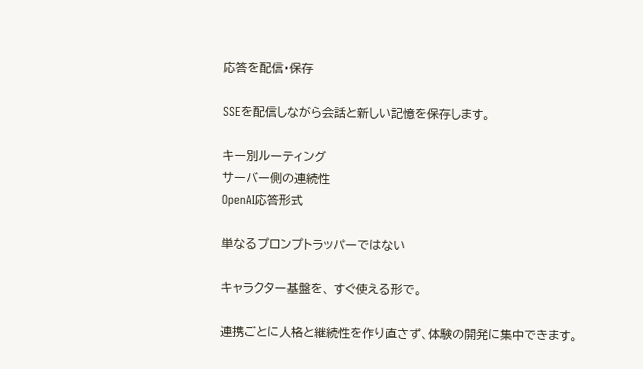応答を配信・保存

SSEを配信しながら会話と新しい記憶を保存します。

キー別ルーティング
サーバー側の連続性
OpenAI応答形式

単なるプロンプトラッパーではない

キャラクター基盤を、 すぐ使える形で。

連携ごとに人格と継続性を作り直さず、体験の開発に集中できます。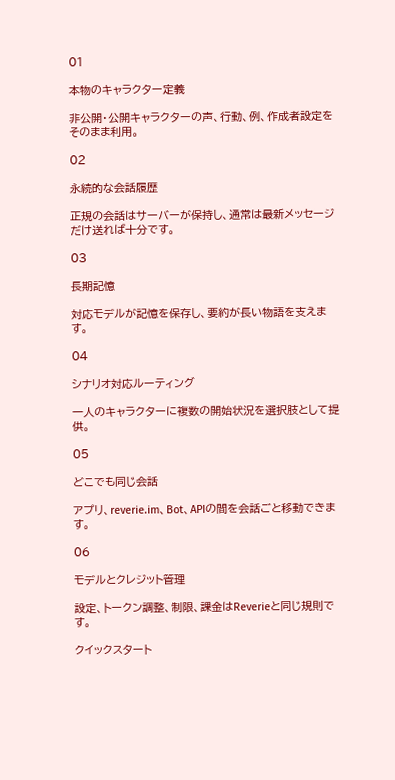01

本物のキャラクター定義

非公開・公開キャラクターの声、行動、例、作成者設定をそのまま利用。

02

永続的な会話履歴

正規の会話はサーバーが保持し、通常は最新メッセージだけ送れば十分です。

03

長期記憶

対応モデルが記憶を保存し、要約が長い物語を支えます。

04

シナリオ対応ルーティング

一人のキャラクターに複数の開始状況を選択肢として提供。

05

どこでも同じ会話

アプリ、reverie.im、Bot、APIの間を会話ごと移動できます。

06

モデルとクレジット管理

設定、トークン調整、制限、課金はReverieと同じ規則です。

クイックスタート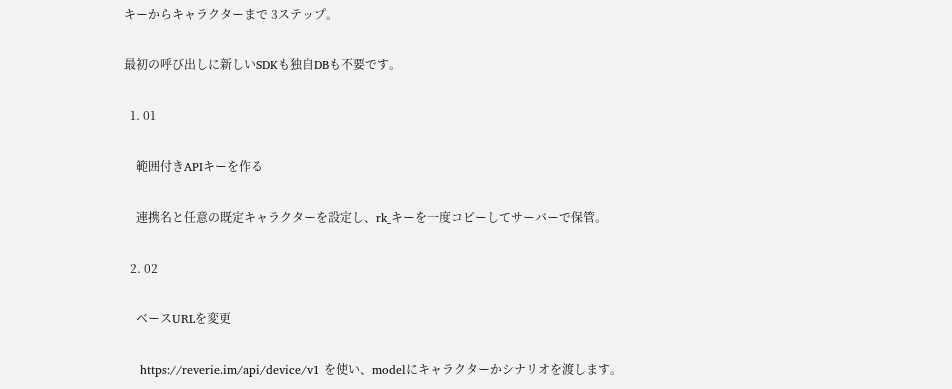キーからキャラクターまで 3ステップ。

最初の呼び出しに新しいSDKも独自DBも不要です。

  1. 01

    範囲付きAPIキーを作る

    連携名と任意の既定キャラクターを設定し、rk_キーを一度コピーしてサーバーで保管。

  2. 02

    ベースURLを変更

    https://reverie.im/api/device/v1 を使い、modelにキャラクターかシナリオを渡します。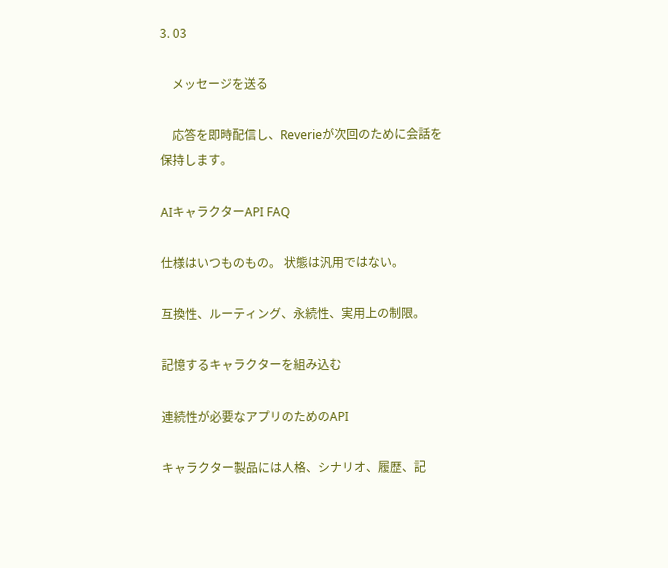3. 03

    メッセージを送る

    応答を即時配信し、Reverieが次回のために会話を保持します。

AIキャラクターAPI FAQ

仕様はいつものもの。 状態は汎用ではない。

互換性、ルーティング、永続性、実用上の制限。

記憶するキャラクターを組み込む

連続性が必要なアプリのためのAPI

キャラクター製品には人格、シナリオ、履歴、記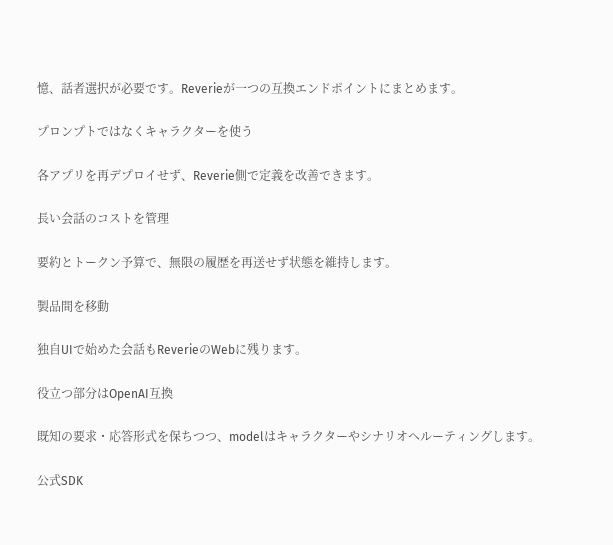憶、話者選択が必要です。Reverieが一つの互換エンドポイントにまとめます。

プロンプトではなくキャラクターを使う

各アプリを再デプロイせず、Reverie側で定義を改善できます。

長い会話のコストを管理

要約とトークン予算で、無限の履歴を再送せず状態を維持します。

製品間を移動

独自UIで始めた会話もReverieのWebに残ります。

役立つ部分はOpenAI互換

既知の要求・応答形式を保ちつつ、modelはキャラクターやシナリオへルーティングします。

公式SDK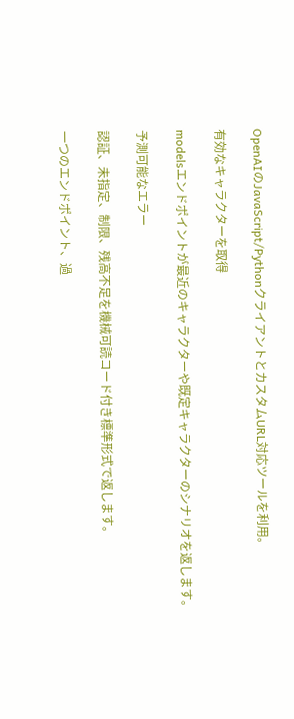OpenAIのJavaScript/PythonクライアントとカスタムURL対応ツールを利用。

有効なキャラクターを取得

modelsエンドポイントが最近のキャラクターや既定キャラクターのシナリオを返します。

予測可能なエラー

認証、未指定、制限、残高不足を機械可読コード付き標準形式で返します。

一つのエンドポイント、過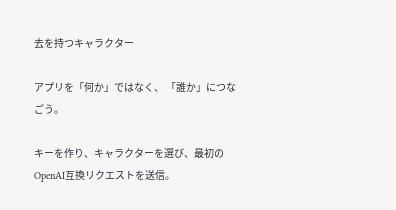去を持つキャラクター

アプリを「何か」ではなく、 「誰か」につなごう。

キーを作り、キャラクターを選び、最初のOpenAI互換リクエストを送信。